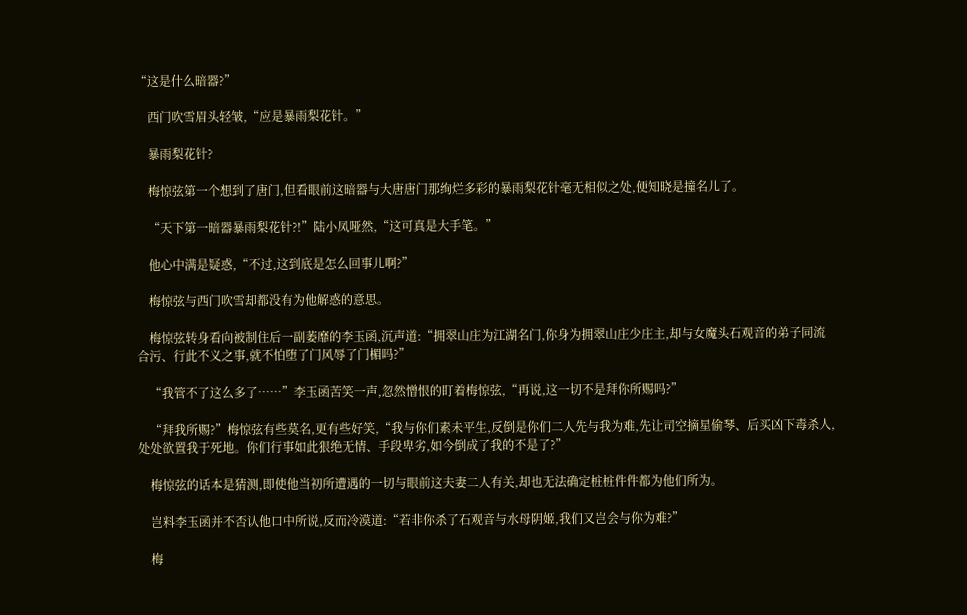“这是什么暗器?”

    西门吹雪眉头轻皱,“应是暴雨梨花针。”

    暴雨梨花针?

    梅惊弦第一个想到了唐门,但看眼前这暗器与大唐唐门那绚烂多彩的暴雨梨花针毫无相似之处,便知晓是撞名儿了。

    “天下第一暗器暴雨梨花针?!”陆小凤哑然,“这可真是大手笔。”

    他心中满是疑惑,“不过,这到底是怎么回事儿啊?”

    梅惊弦与西门吹雪却都没有为他解惑的意思。

    梅惊弦转身看向被制住后一副萎靡的李玉函,沉声道:“拥翠山庄为江湖名门,你身为拥翠山庄少庄主,却与女魔头石观音的弟子同流合污、行此不义之事,就不怕堕了门风辱了门楣吗?”

    “我管不了这么多了……”李玉函苦笑一声,忽然憎恨的盯着梅惊弦,“再说,这一切不是拜你所赐吗?”

    “拜我所赐?”梅惊弦有些莫名,更有些好笑,“我与你们素未平生,反倒是你们二人先与我为难,先让司空摘星偷琴、后买凶下毒杀人,处处欲置我于死地。你们行事如此狠绝无情、手段卑劣,如今倒成了我的不是了?”

    梅惊弦的话本是猜测,即使他当初所遭遇的一切与眼前这夫妻二人有关,却也无法确定桩桩件件都为他们所为。

    岂料李玉函并不否认他口中所说,反而冷漠道:“若非你杀了石观音与水母阴姬,我们又岂会与你为难?”

    梅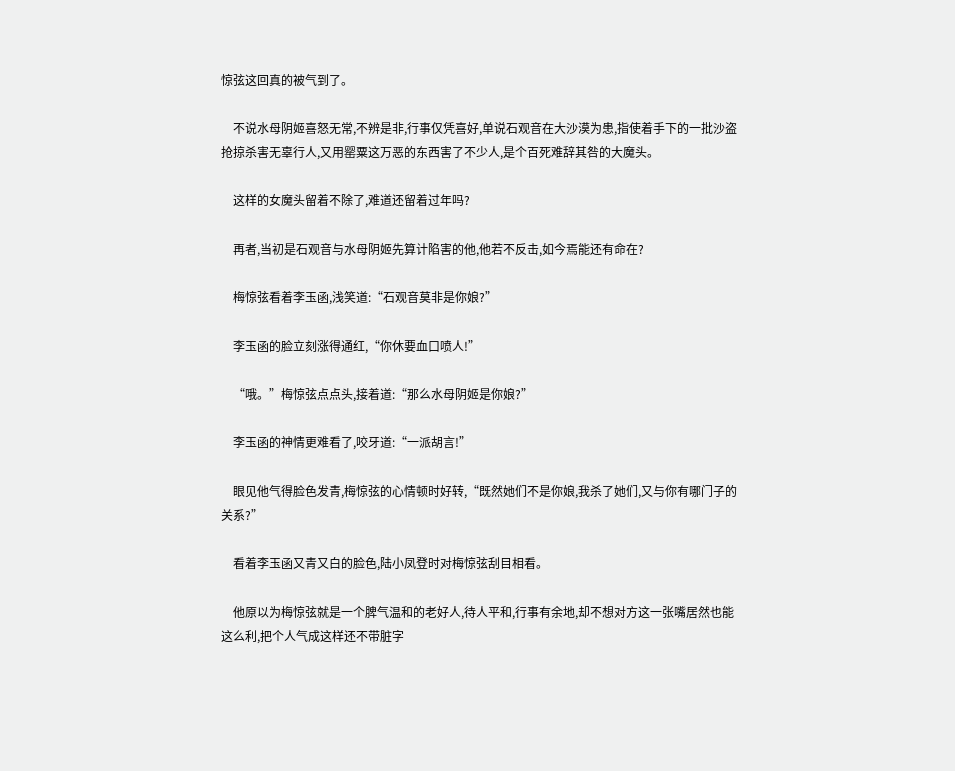惊弦这回真的被气到了。

    不说水母阴姬喜怒无常,不辨是非,行事仅凭喜好,单说石观音在大沙漠为患,指使着手下的一批沙盗抢掠杀害无辜行人,又用罂粟这万恶的东西害了不少人,是个百死难辞其咎的大魔头。

    这样的女魔头留着不除了,难道还留着过年吗?

    再者,当初是石观音与水母阴姬先算计陷害的他,他若不反击,如今焉能还有命在?

    梅惊弦看着李玉函,浅笑道:“石观音莫非是你娘?”

    李玉函的脸立刻涨得通红,“你休要血口喷人!”

    “哦。”梅惊弦点点头,接着道:“那么水母阴姬是你娘?”

    李玉函的神情更难看了,咬牙道:“一派胡言!”

    眼见他气得脸色发青,梅惊弦的心情顿时好转,“既然她们不是你娘,我杀了她们,又与你有哪门子的关系?”

    看着李玉函又青又白的脸色,陆小凤登时对梅惊弦刮目相看。

    他原以为梅惊弦就是一个脾气温和的老好人,待人平和,行事有余地,却不想对方这一张嘴居然也能这么利,把个人气成这样还不带脏字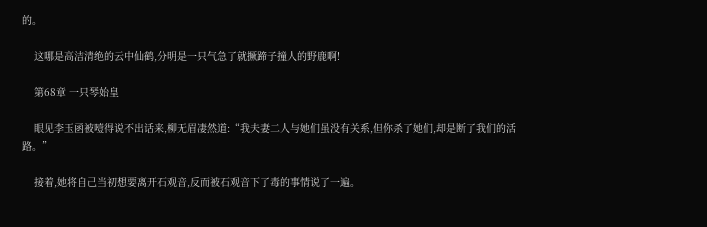的。

    这哪是高洁清绝的云中仙鹤,分明是一只气急了就撅蹄子撞人的野鹿啊!

    第68章 一只琴始皇

    眼见李玉函被噎得说不出话来,柳无眉凄然道:“我夫妻二人与她们虽没有关系,但你杀了她们,却是断了我们的活路。”

    接着,她将自己当初想要离开石观音,反而被石观音下了毒的事情说了一遍。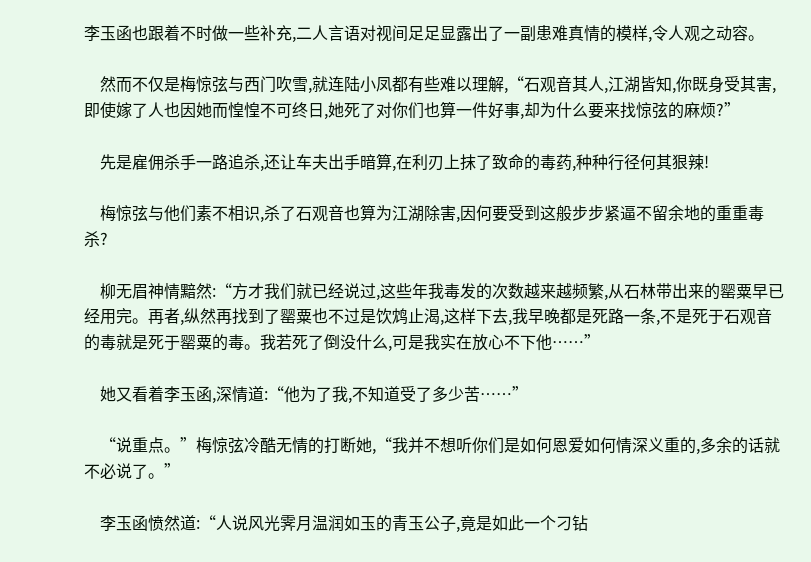李玉函也跟着不时做一些补充,二人言语对视间足足显露出了一副患难真情的模样,令人观之动容。

    然而不仅是梅惊弦与西门吹雪,就连陆小凤都有些难以理解,“石观音其人,江湖皆知,你既身受其害,即使嫁了人也因她而惶惶不可终日,她死了对你们也算一件好事,却为什么要来找惊弦的麻烦?”

    先是雇佣杀手一路追杀,还让车夫出手暗算,在利刃上抹了致命的毒药,种种行径何其狠辣!

    梅惊弦与他们素不相识,杀了石观音也算为江湖除害,因何要受到这般步步紧逼不留余地的重重毒杀?

    柳无眉神情黯然:“方才我们就已经说过,这些年我毒发的次数越来越频繁,从石林带出来的罂粟早已经用完。再者,纵然再找到了罂粟也不过是饮鸩止渴,这样下去,我早晚都是死路一条,不是死于石观音的毒就是死于罂粟的毒。我若死了倒没什么,可是我实在放心不下他……”

    她又看着李玉函,深情道:“他为了我,不知道受了多少苦……”

    “说重点。”梅惊弦冷酷无情的打断她,“我并不想听你们是如何恩爱如何情深义重的,多余的话就不必说了。”

    李玉函愤然道:“人说风光霁月温润如玉的青玉公子,竟是如此一个刁钻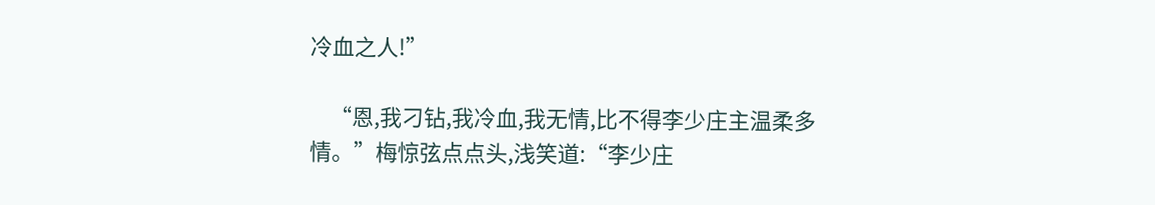冷血之人!”

    “恩,我刁钻,我冷血,我无情,比不得李少庄主温柔多情。”梅惊弦点点头,浅笑道:“李少庄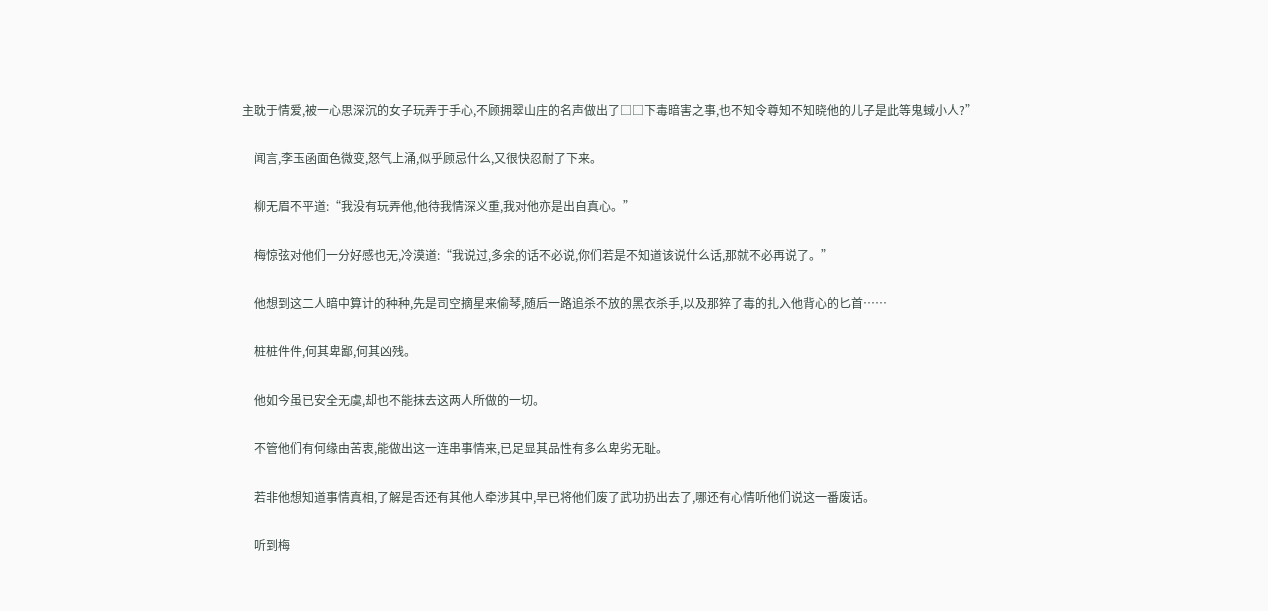主耽于情爱,被一心思深沉的女子玩弄于手心,不顾拥翠山庄的名声做出了□□下毒暗害之事,也不知令尊知不知晓他的儿子是此等鬼蜮小人?”

    闻言,李玉函面色微变,怒气上涌,似乎顾忌什么,又很快忍耐了下来。

    柳无眉不平道:“我没有玩弄他,他待我情深义重,我对他亦是出自真心。”

    梅惊弦对他们一分好感也无,冷漠道:“我说过,多余的话不必说,你们若是不知道该说什么话,那就不必再说了。”

    他想到这二人暗中算计的种种,先是司空摘星来偷琴,随后一路追杀不放的黑衣杀手,以及那猝了毒的扎入他背心的匕首……

    桩桩件件,何其卑鄙,何其凶残。

    他如今虽已安全无虞,却也不能抹去这两人所做的一切。

    不管他们有何缘由苦衷,能做出这一连串事情来,已足显其品性有多么卑劣无耻。

    若非他想知道事情真相,了解是否还有其他人牵涉其中,早已将他们废了武功扔出去了,哪还有心情听他们说这一番废话。

    听到梅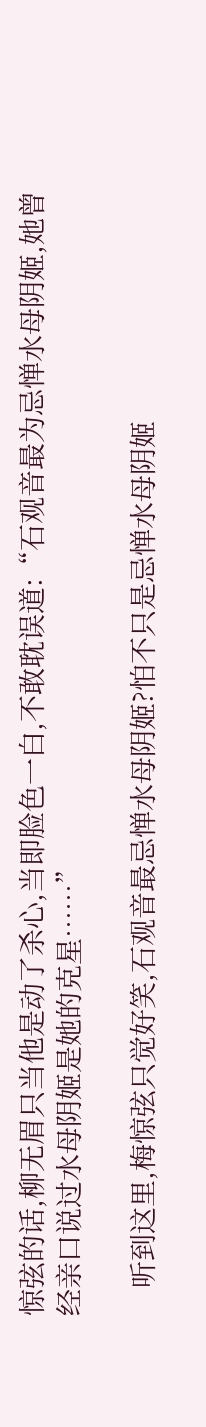惊弦的话,柳无眉只当他是动了杀心,当即脸色一白,不敢耽误道:“石观音最为忌惮水母阴姬,她曾经亲口说过水母阴姬是她的克星……”

    听到这里,梅惊弦只觉好笑,石观音最忌惮水母阴姬?怕不只是忌惮水母阴姬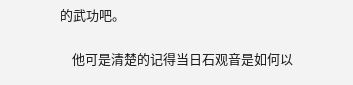的武功吧。

    他可是清楚的记得当日石观音是如何以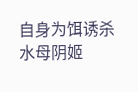自身为饵诱杀水母阴姬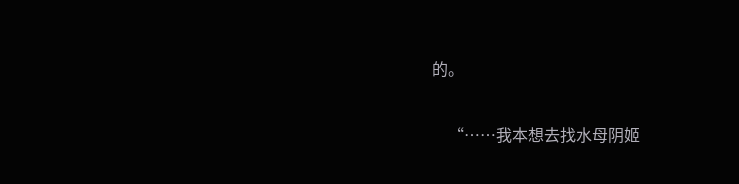的。

    “……我本想去找水母阴姬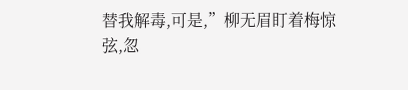替我解毒,可是,”柳无眉盯着梅惊弦,忽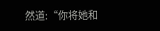然道:“你将她和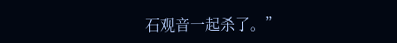石观音一起杀了。”